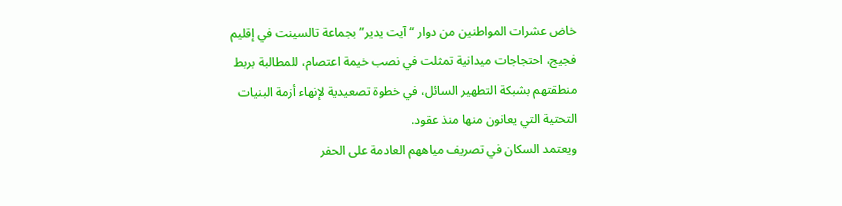خاض عشرات المواطنين من دوار “آيت يدير” بجماعة تالسينت في إقليم فجيج، احتجاجات ميدانية تمثلت في نصب خيمة اعتصام، للمطالبة بربط منطقتهم بشبكة التطهير السائل، في خطوة تصعيدية لإنهاء أزمة البنيات التحتية التي يعانون منها منذ عقود.
ويعتمد السكان في تصريف مياههم العادمة على الحفر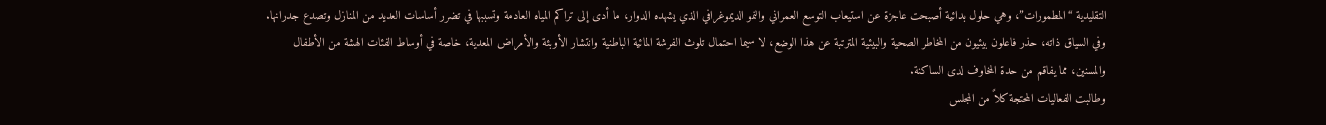التقليدية “المطمورات”، وهي حلول بدائية أصبحت عاجزة عن استيعاب التوسع العمراني والنمو الديموغرافي الذي يشهده الدوار، ما أدى إلى تراكم المياه العادمة وتسببها في تضرر أساسات العديد من المنازل وتصدع جدرانها.
وفي السياق ذاته، حذر فاعلون بيئيون من المخاطر الصحية والبيئية المترتبة عن هذا الوضع، لا سيما احتمال تلوث الفرشة المائية الباطنية وانتشار الأوبئة والأمراض المعدية، خاصة في أوساط الفئات الهشة من الأطفال والمسنين، مما يفاقم من حدة المخاوف لدى الساكنة.
وطالبت الفعاليات المحتجة كلاً من المجلس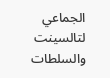الجماعي لتالسينت والسلطات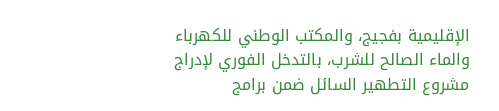الإقليمية بفجيج، والمكتب الوطني للكهرباء والماء الصالح للشرب، بالتدخل الفوري لإدراج مشروع التطهير السائل ضمن برامج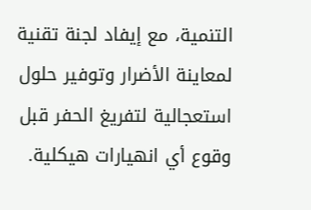التنمية، مع إيفاد لجنة تقنية لمعاينة الأضرار وتوفير حلول استعجالية لتفريغ الحفر قبل وقوع أي انهيارات هيكلية.